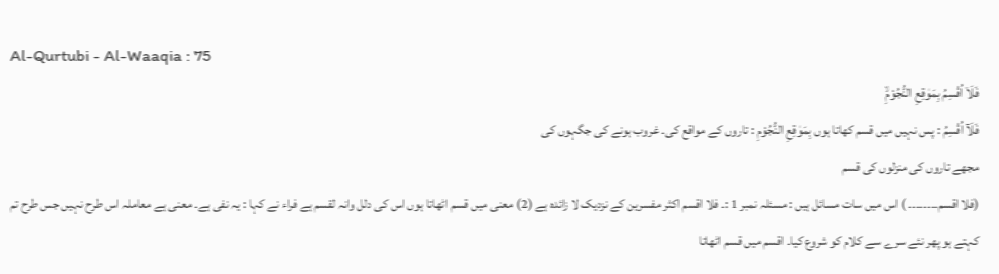Al-Qurtubi - Al-Waaqia : 75
فَلَاۤ اُقْسِمُ بِمَوٰقِعِ النُّجُوْمِۙ
فَلَآ اُقْسِمُ : پس نہیں میں قسم کھاتا ہوں بِمَوٰقِعِ النُّجُوْمِ : تاروں کے مواقع کی۔ غروب ہونے کی جگہوں کی
مجھے تاروں کی منزلوں کی قسم
(فلا اقسم۔۔۔۔۔۔۔۔ ) اس میں سات مسائل ہیں : مسئلہ نمبر 1 :۔ فلا اقسم اکثر مفسرین کے نزدیک لا زائدہ ہے (2) معنی میں قسم اٹھاتا ہوں اس کی دلل وانہ لقسم ہے فراء نے کہا : یہ نفی ہے۔ معنی ہے معاملہ اس طرح نہیں جس طرح تم کہتے ہو پھر نئے سرے سے کلام کو شروع کیا۔ اقسم میں قسم اٹھاتا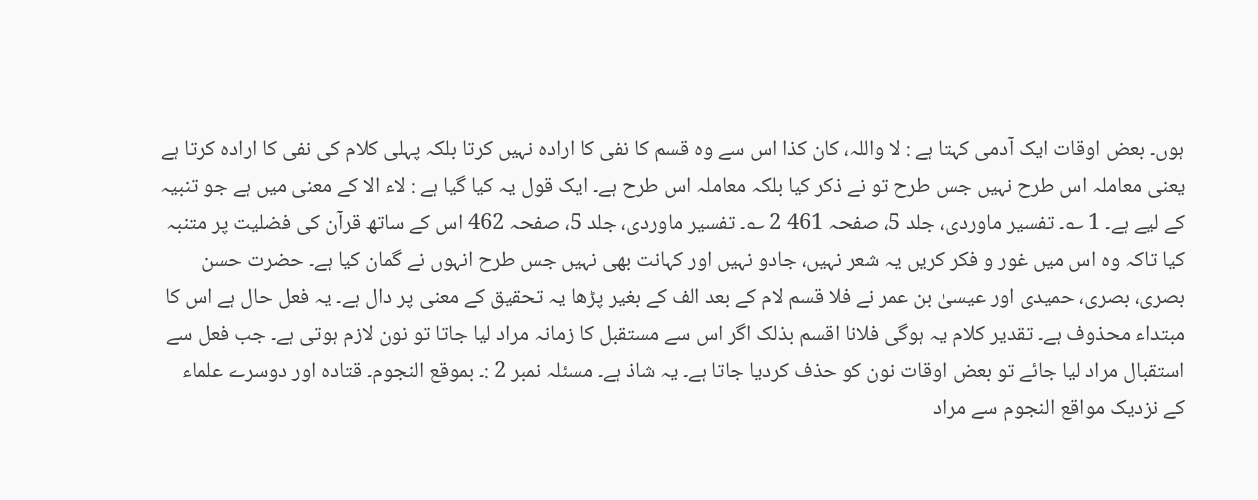ہوں۔ بعض اوقات ایک آدمی کہتا ہے : لا واللہ، کان کذا اس سے وہ قسم کا نفی کا ارادہ نہیں کرتا بلکہ پہلی کلام کی نفی کا ارادہ کرتا ہے یعنی معاملہ اس طرح نہیں جس طرح تو نے ذکر کیا بلکہ معاملہ اس طرح ہے۔ ایک قول یہ کیا گیا ہے : لاء الا کے معنی میں ہے جو تنبیہ کے لیے ہے۔ 1 ؎۔ تفسیر ماوردی، جلد 5، صفحہ 461 2 ؎۔ تفسیر ماوردی، جلد 5، صفحہ 462 اس کے ساتھ قرآن کی فضلیت پر متنبہ کیا تاکہ وہ اس میں غور و فکر کریں یہ شعر نہیں، جادو نہیں اور کہانت بھی نہیں جس طرح انہوں نے گمان کیا ہے۔ حضرت حسن بصری، بصری، حمیدی اور عیسیٰ بن عمر نے فلا قسم لام کے بعد الف کے بغیر پڑھا یہ تحقیق کے معنی پر دال ہے۔ یہ فعل حال ہے اس کا مبتداء محذوف ہے۔ تقدیر کلام یہ ہوگی فلانا اقسم بذلک اگر اس سے مستقبل کا زمانہ مراد لیا جاتا تو نون لازم ہوتی ہے۔ جب فعل سے استقبال مراد لیا جائے تو بعض اوقات نون کو حذف کردیا جاتا ہے۔ یہ شاذ ہے۔ مسئلہ نمبر 2 :۔ بموقع النجوم۔ قتادہ اور دوسرے علماء کے نزدیک مواقع النجوم سے مراد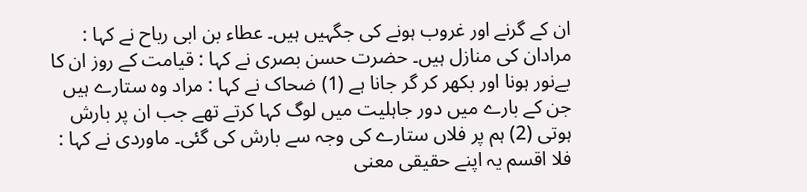ان کے گرنے اور غروب ہونے کی جگہیں ہیں۔ عطاء بن ابی رباح نے کہا : مرادان کی منازل ہیں۔ حضرت حسن بصری نے کہا : قیامت کے روز ان کا بےنور ہونا اور بکھر کر گر جانا ہے (1) ضحاک نے کہا : مراد وہ ستارے ہیں جن کے بارے میں دور جاہلیت میں لوگ کہا کرتے تھے جب ان پر بارش ہوتی (2) ہم پر فلاں ستارے کی وجہ سے بارش کی گئی۔ ماوردی نے کہا : فلا اقسم یہ اپنے حقیقی معنی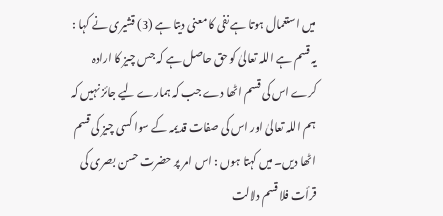میں استعمال ہوتا ہے نفی کا معنی دیتا ہے (3) قشیری نے کہا : یہ قسم ہے اللہ تعالیٰ کو حق حاصل ہے کہ جس چیز کا ارادہ کرے اس کی قسم اٹھا دے جب کہ ہمارے لیے جائز نہیں کہ ہم اللہ تعالیٰ اور اس کی صفات قدیمہ کے سوا کسی چیز کی قسم اٹھا دیں۔ میں کہتا ہوں : اس امر پر حضرت حسن بصری کی قرأت فلا قسم دلالت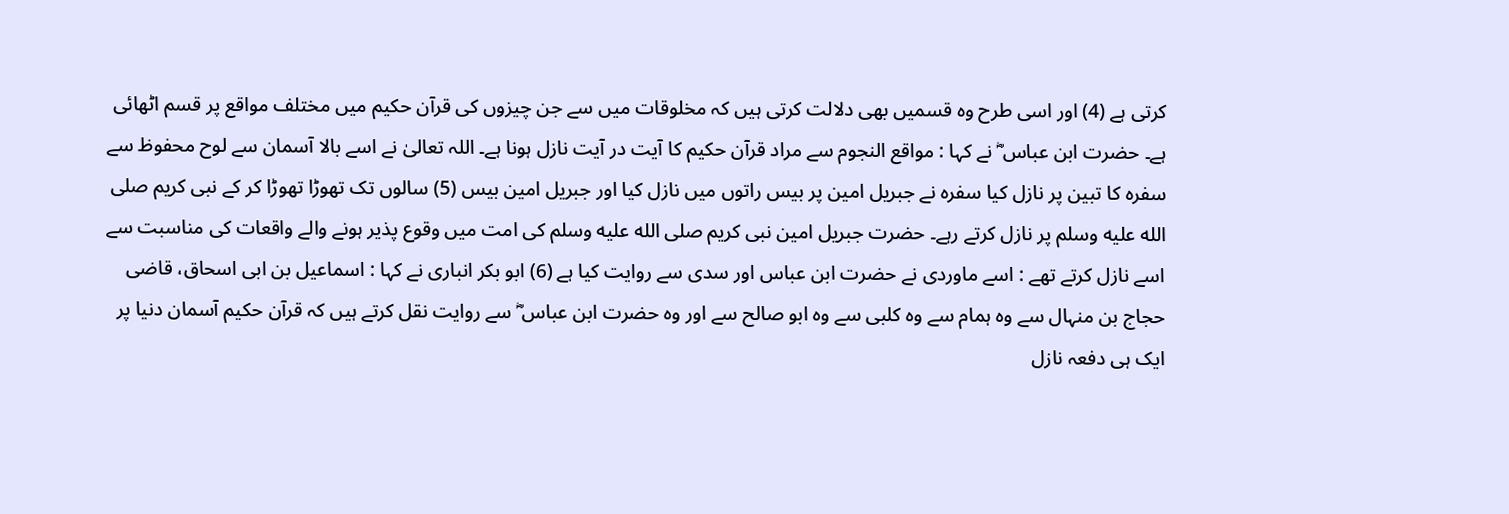کرتی ہے (4) اور اسی طرح وہ قسمیں بھی دلالت کرتی ہیں کہ مخلوقات میں سے جن چیزوں کی قرآن حکیم میں مختلف مواقع پر قسم اٹھائی ہے۔ حضرت ابن عباس ؓ نے کہا : مواقع النجوم سے مراد قرآن حکیم کا آیت در آیت نازل ہونا ہے۔ اللہ تعالیٰ نے اسے بالا آسمان سے لوح محفوظ سے سفرہ کا تبین پر نازل کیا سفرہ نے جبریل امین پر بیس راتوں میں نازل کیا اور جبریل امین بیس (5) سالوں تک تھوڑا تھوڑا کر کے نبی کریم صلى الله عليه وسلم پر نازل کرتے رہے۔ حضرت جبریل امین نبی کریم صلى الله عليه وسلم کی امت میں وقوع پذیر ہونے والے واقعات کی مناسبت سے اسے نازل کرتے تھے : اسے ماوردی نے حضرت ابن عباس اور سدی سے روایت کیا ہے (6) ابو بکر انباری نے کہا : اسماعیل بن ابی اسحاق، قاضی حجاج بن منہال سے وہ ہمام سے وہ کلبی سے وہ ابو صالح سے اور وہ حضرت ابن عباس ؓ سے روایت نقل کرتے ہیں کہ قرآن حکیم آسمان دنیا پر ایک ہی دفعہ نازل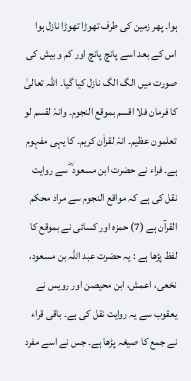ہوا۔ پھر زمین کی طرف تھوڑا تھوڑا نازل ہوا اس کے بعد اسے پانچ پانچ اور کم و بیش کی صورت میں الگ الگ نازل کیا گیا۔ اللہ تعالیٰ کا فرمان فلا اقسم بموقع النجوم۔ وانہٗ لقسم لو تعلمون عظیم۔ انہٗ لقراٰن کریم۔ کا یہی مفہوم ہے۔ فراء نے حضرت ابن مسعود ؓ سے روایت نقل کی ہے کہ مواقع النجوم سے مراد محکم القرآن ہے (7) حمزہ اور کسائی نے بموقع کا لفظ پڑھا ہے : یہ حضرت عبد اللہ بن مسعود، نخعی، اعمش، ابن محیصن اور رویس نے یعقوب سے یہ روایت نقل کی ہے۔ باقی قراء نے جمع کا صیغہ پڑھا ہے۔ جس نے اسے مفرد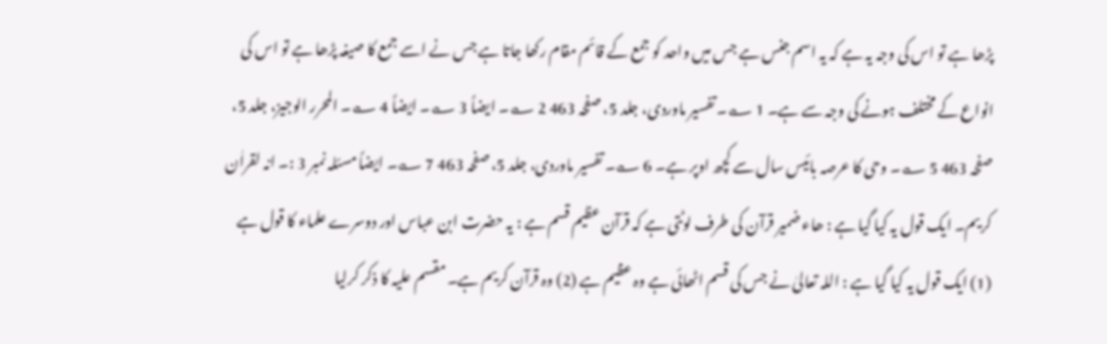پڑھا ہے تو اس کی وجہ یہ ہے کہ یہ اسم جنس ہے جس میں واحد کو جمع کے قائم مقام رکھا جاتا ہے جس نے اسے جمع کا صیغہ پڑھا ہے تو اس کی انواع کے مختلف ہونے کی وجہ سے ہے۔ 1 ؎۔ تفسیر ماوردی، جلد 5، صفحہ 463 2 ؎۔ ایضاً 3 ؎۔ ایضاً 4 ؎۔ المحرر الوجیز، جلد 5، صفحہ 463 5 ؎۔ وحی کا عرصہ بائیس سال سے کچھ اوپر ہے۔ 6 ؎۔ تفسیر ماوردی، جلد 5، صفحہ 463 7 ؎۔ ایضاً مسئلہ نمبر 3 :۔ انہ لقراٰن کریم۔ ایک قول یہ کیا گیا ہے : ھاء ضمیر قرآن کی طرف لوٹتی ہے کہ قرآن عظیم قسم ہے : یہ حضرت ابن عباس اور دوسرے علماء کا قول ہے (1) ایک قول یہ کیا گیا ہے : اللہ تعالیٰ نے جس کی قسم اٹھائی ہے وہ عظیم ہے (2) وہ قرآن کریم ہے۔ مقسم علیہ کا ذکر کرلیا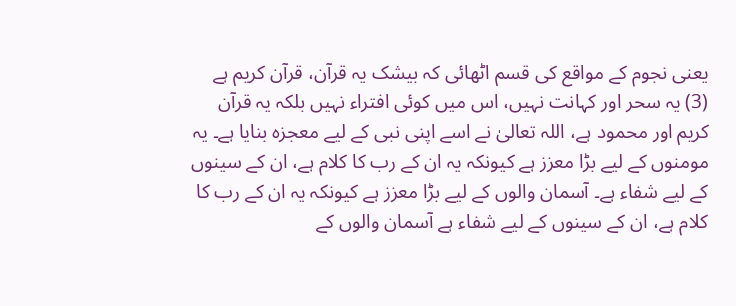یعنی نجوم کے مواقع کی قسم اٹھائی کہ بیشک یہ قرآن، قرآن کریم ہے (3) یہ سحر اور کہانت نہیں، اس میں کوئی افتراء نہیں بلکہ یہ قرآن کریم اور محمود ہے، اللہ تعالیٰ نے اسے اپنی نبی کے لیے معجزہ بنایا ہے۔ یہ مومنوں کے لیے بڑا معزز ہے کیونکہ یہ ان کے رب کا کلام ہے، ان کے سینوں کے لیے شفاء ہے۔ آسمان والوں کے لیے بڑا معزز ہے کیونکہ یہ ان کے رب کا کلام ہے، ان کے سینوں کے لیے شفاء ہے آسمان والوں کے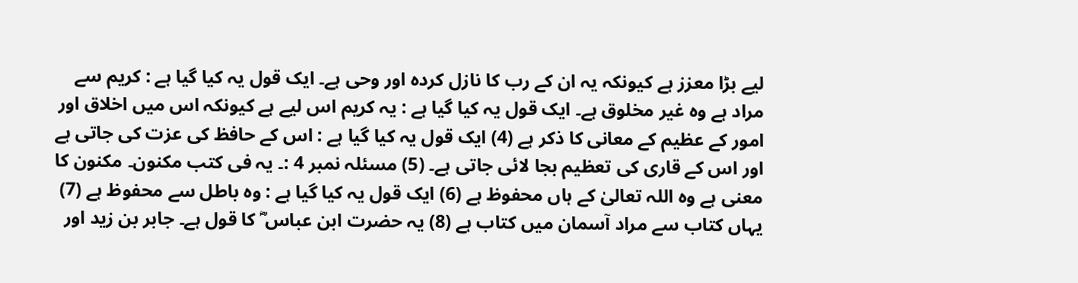لیے بڑا معزز ہے کیونکہ یہ ان کے رب کا نازل کردہ اور وحی ہے۔ ایک قول یہ کیا گیا ہے : کریم سے مراد ہے وہ غیر مخلوق ہے۔ ایک قول یہ کیا گیا ہے : یہ کریم اس لیے ہے کیونکہ اس میں اخلاق اور امور کے عظیم کے معانی کا ذکر ہے (4) ایک قول یہ کیا گیا ہے : اس کے حافظ کی عزت کی جاتی ہے اور اس کے قاری کی تعظیم بجا لائی جاتی ہے۔ (5) مسئلہ نمبر 4 :۔ یہ فی کتب مکنون۔ مکنون کا معنی ہے وہ اللہ تعالیٰ کے ہاں محفوظ ہے (6) ایک قول یہ کیا گیا ہے : وہ باطل سے محفوظ ہے (7) یہاں کتاب سے مراد آسمان میں کتاب ہے (8) یہ حضرت ابن عباس ؓ کا قول ہے۔ جابر بن زید اور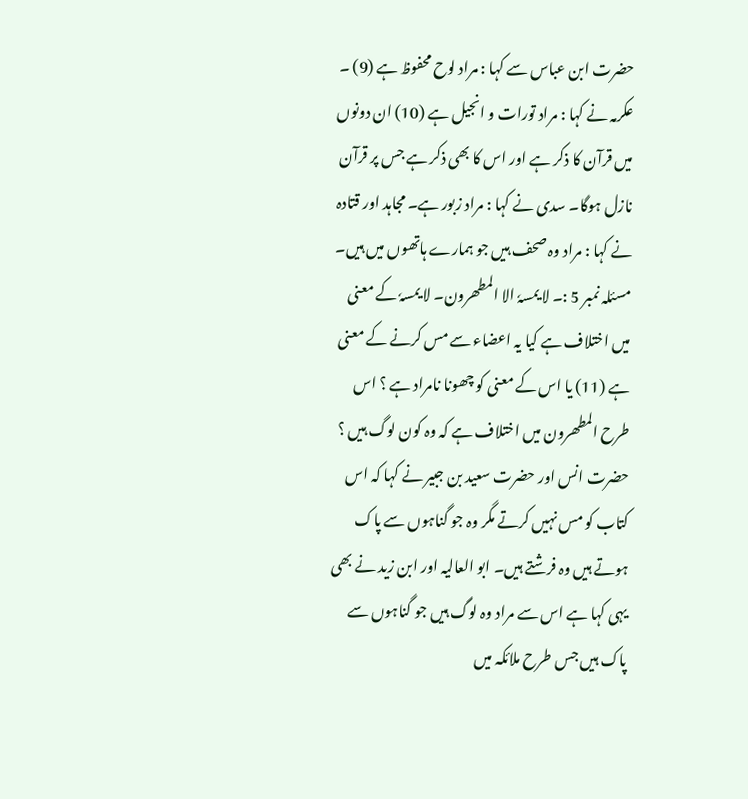حضرت ابن عباس سے کہا : مراد لوح محفوظ ہے (9) ۔ عکرمہ نے کہا : مراد تورات و انجیل ہے (10) ان دونوں میں قرآن کا ذکر ہے اور اس کا بھی ذکر ہے جس پر قرآن نازل ہوگا۔ سدی نے کہا : مراد زبور ہے۔ مجاہد اور قتادہ نے کہا : مراد وہ صحف ہیں جو ہمارے ہاتھوں میں ہیں۔ مسئلہ نمبر 5 :۔ لا یمسہٗ الا المطھرون۔ لا یمسہٗ کے معنی میں اختلاف ہے کیا یہ اعضاء سے مس کرنے کے معنی ہے (11) یا اس کے معنی کو چھونا نامراد ہے ؟ اس طرح المطھرون میں اختلاف ہے کہ وہ کون لوگ ہیں ؟ حضرت انس اور حضرت سعید بن جبیر نے کہا کہ اس کتاب کو مس نہیں کرتے مگر وہ جو گناہوں سے پاک ہوتے ہیں وہ فرشتے ہیں۔ ابو العالیہ اور ابن زید نے بھی یہی کہا ہے اس سے مراد وہ لوگ ہیں جو گناہوں سے پاک ہیں جس طرح ملائکہ میں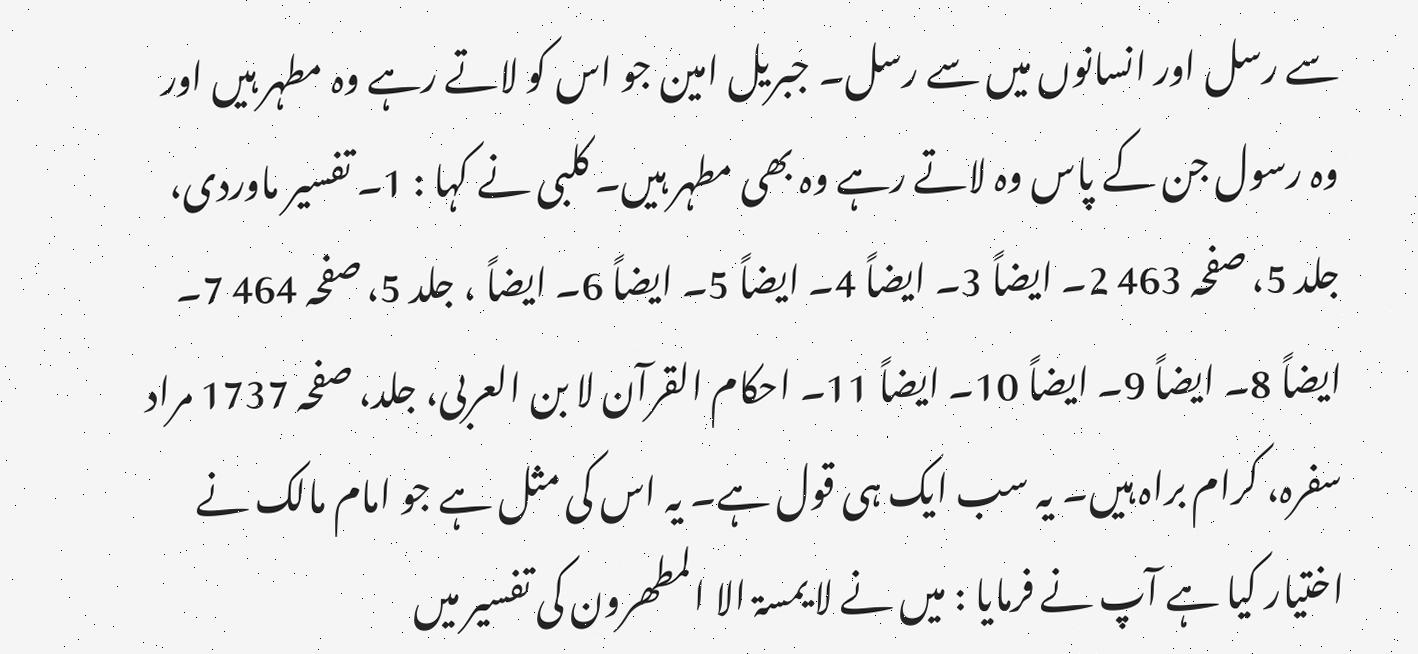سے رسل اور انسانوں میں سے رسل۔ جبریل امین جو اس کو لاتے رہے وہ مطہر ہیں اور وہ رسول جن کے پاس وہ لاتے رہے وہ بھی مطہر ہیں۔ کلبی نے کہا : 1۔ تفسیر ماوردی، جلد 5، صفحہ 463 2۔ ایضاً 3۔ ایضاً 4۔ ایضاً 5۔ ایضاً 6۔ ایضاً ، جلد 5، صفحہ 464 7۔ ایضاً 8۔ ایضاً 9۔ ایضاً 10۔ ایضاً 11۔ احکام القرآن لا بن العربی، جلد، صفحہ 1737 مراد سفرہ، کرام براہ ہیں۔ یہ سب ایک ہی قول ہے۔ یہ اس کی مثل ہے جو امام مالک نے اختیار کیا ہے آپ نے فرمایا : میں نے لا یمسۃ الا المطھرون کی تفسیر میں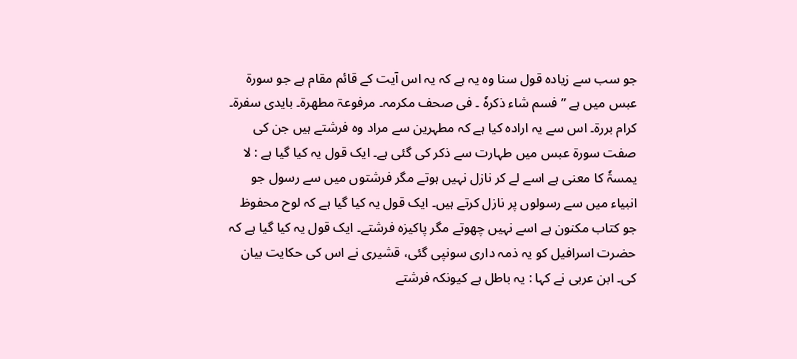جو سب سے زیادہ قول سنا وہ یہ ہے کہ یہ اس آیت کے قائم مقام ہے جو سورة عبس میں ہے ” فسم شاء ذکرہٗ ۔ فی صحف مکرمہ۔ مرفوعۃ مطھرۃ۔ بایدی سفرۃ۔ کرام بررۃ۔ اس سے یہ ارادہ کیا ہے کہ مطہرین سے مراد وہ فرشتے ہیں جن کی صفت سورة عبس میں طہارت سے ذکر کی گئی ہے۔ ایک قول یہ کیا گیا ہے : لا یمسۃٗ کا معنی ہے اسے لے کر نازل نہیں ہوتے مگر فرشتوں میں سے رسول جو انبیاء میں سے رسولوں پر نازل کرتے ہیں۔ ایک قول یہ کیا گیا ہے کہ لوح محفوظ جو کتاب مکنون ہے اسے نہیں چھوتے مگر پاکیزہ فرشتے۔ ایک قول یہ کیا گیا ہے کہ حضرت اسرافیل کو یہ ذمہ داری سونپی گئی، قشیری نے اس کی حکایت بیان کی۔ ابن عربی نے کہا : یہ باطل ہے کیونکہ فرشتے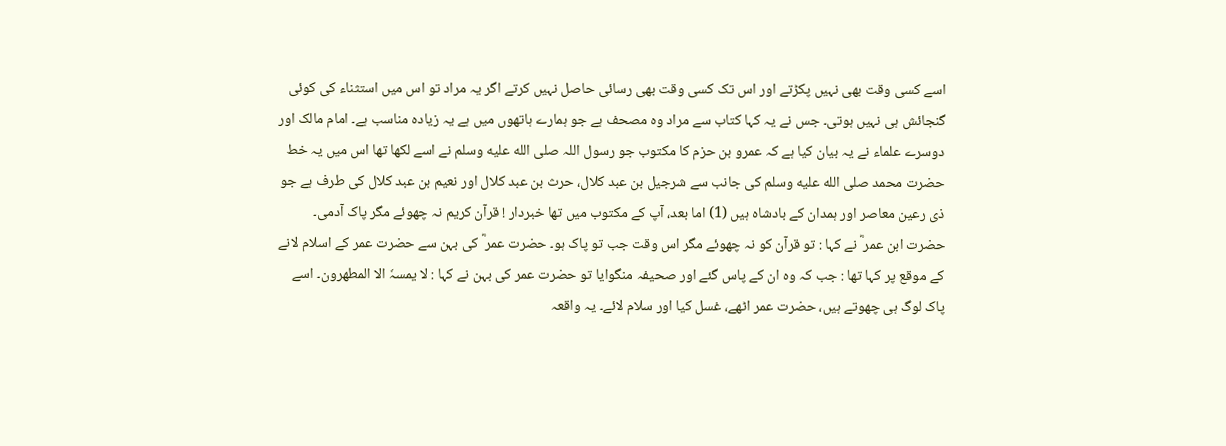اسے کسی وقت بھی نہیں پکڑتے اور اس تک کسی وقت بھی رسائی حاصل نہیں کرتے اگر یہ مراد تو اس میں استثناء کی کوئی گنجائش ہی نہیں ہوتی۔ جس نے یہ کہا کتاب سے مراد وہ مصحف ہے جو ہمارے ہاتھوں میں ہے یہ زیادہ مناسب ہے۔ امام مالک اور دوسرے علماء نے یہ بیان کیا ہے کہ عمرو بن حزم کا مکتوب جو رسول اللہ صلى الله عليه وسلم نے اسے لکھا تھا اس میں یہ خط حضرت محمد صلى الله عليه وسلم کی جانب سے شرجیل بن عبد کلال، حرث بن عبد کلال اور نعیم بن عبد کلال کی طرف ہے جو ذی رعین معاصر اور ہمدان کے بادشاہ ہیں (1) اما بعد، آپ کے مکتوب میں تھا خبردار ! قرآن کریم نہ چھوئے مگر پاک آدمی۔ حضرت ابن عمر ؓ نے کہا : تو قرآن کو نہ چھوئے مگر اس وقت جب تو پاک ہو۔ حضرت عمر ؓ کی بہن سے حضرت عمر کے اسلام لانے کے موقع پر کہا تھا : جب کہ وہ ان کے پاس گئے اور صحیفہ منگوایا تو حضرت عمر کی بہن نے کہا : لا یمسہٗ الا المطھرون۔ اسے پاک لوگ ہی چھوتے ہیں، حضرت عمر اٹھے، غسل کیا اور سلام لائے۔ یہ واقعہ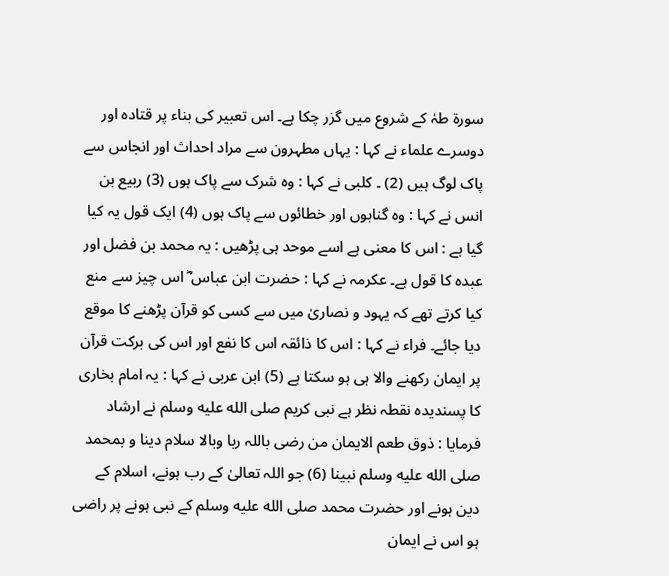سورة طہٰ کے شروع میں گزر چکا ہے۔ اس تعبیر کی بناء پر قتادہ اور دوسرے علماء نے کہا : یہاں مطہرون سے مراد احداث اور انجاس سے پاک لوگ ہیں (2) ۔ کلبی نے کہا : وہ شرک سے پاک ہوں (3) ربیع بن انس نے کہا : وہ گناہوں اور خطائوں سے پاک ہوں (4) ایک قول یہ کیا گیا ہے : اس کا معنی ہے اسے موحد ہی پڑھیں : یہ محمد بن فضل اور عبدہ کا قول ہے۔ عکرمہ نے کہا : حضرت ابن عباس ؓ اس چیز سے منع کیا کرتے تھے کہ یہود و نصاریٰ میں سے کسی کو قرآن پڑھنے کا موقع دیا جائے۔ فراء نے کہا : اس کا ذائقہ اس کا نفع اور اس کی برکت قرآن پر ایمان رکھنے والا ہی ہو سکتا ہے (5) ابن عربی نے کہا : یہ امام بخاری کا پسندیدہ نقطہ نظر ہے نبی کریم صلى الله عليه وسلم نے ارشاد فرمایا : ذوق طعم الایمان من رضی باللہ ربا وبالا سلام دینا و بمحمد صلى الله عليه وسلم نبینا (6) جو اللہ تعالیٰ کے رب ہونے، اسلام کے دین ہونے اور حضرت محمد صلى الله عليه وسلم کے نبی ہونے پر راضی ہو اس نے ایمان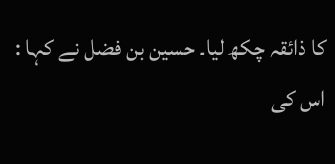کا ذائقہ چکھ لیا۔ حسین بن فضل نے کہا : اس کی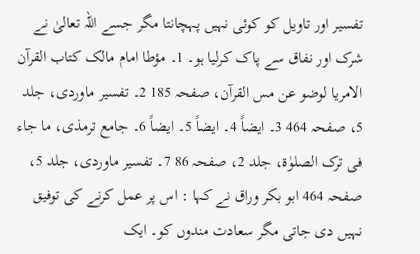تفسیر اور تاویل کو کوئی نہیں پہچانتا مگر جسے اللہ تعالیٰ نے شرک اور نفاق سے پاک کرلیا ہو۔ 1۔ مؤطا امام مالک کتاب القرآن الامریا لوضو عن مس القرآن، صفحہ 185 2۔ تفسیر ماوردی، جلد 5، صفحہ 464 3۔ ایضاً 4۔ ایضاً 5۔ ایضاً 6۔ جامع ترمذی، ما جاء فی ترک الصلوٰۃ، جلد 2، صفحہ 86 7۔ تفسیر ماوردی، جلد 5، صفحہ 464 ابو بکر وراق نے کہا : اس پر عمل کرنے کی توفیق نہیں دی جاتی مگر سعادت مندوں کو۔ ایک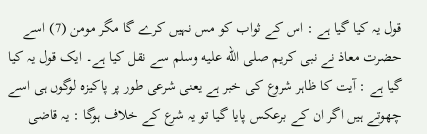قول یہ کیا گیا ہے : اس کے ثواب کو مس نہیں کرے گا مگر مومن (7) اسے حضرت معاذ نے نبی کریم صلى الله عليه وسلم سے نقل کیا ہے۔ ایک قول یہ کیا گیا ہے : آیت کا ظاہر شروع کی خبر ہے یعنی شرعی طور پر پاکیزہ لوگوں ہی اسے چھوتے ہیں اگر ان کے برعکس پایا گیا تو یہ شرع کے خلاف ہوگا : یہ قاضی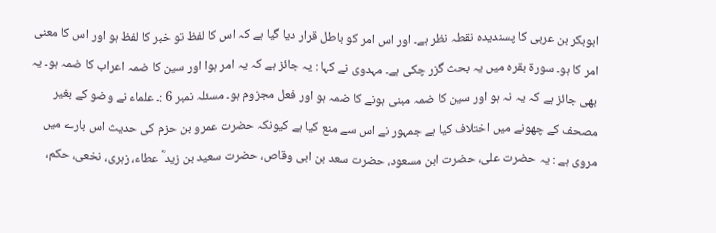ابوبکر بن عربی کا پسندیدہ نقطہ نظر ہے۔ اور اس امر کو باطل قرار دیا گیا ہے کہ اس کا لفظ تو خبر کا لفظ ہو اور اس کا معنی امر کا ہو۔ سورة بقرہ میں یہ بحث گزر چکی ہے۔ مہدوی نے کہا : یہ جائز ہے کہ یہ امر ہوا اور سین کا ضمہ اعراب کا ضمہ ہو۔ یہ بھی جائز ہے کہ یہ نہ ہو اور سین کا ضمہ مبنی ہونے کا ضمہ ہو اور فعل مجزوم ہو۔ مسئلہ نمبر 6 :۔ علماء نے وضو کے بغیر مصحف کے چھونے میں اختلاف کیا ہے جمہور نے اس سے منع کیا ہے کیونکہ حضرت عمرو بن حزم کی حدیث اس بارے میں مروی ہے : یہ حضرت علی، حضرت ابن مسعود، حضرت سعد بن ابی وقاص، حضرت سعید بن زید ؓ عطاء، زہری، نخعی، حکم،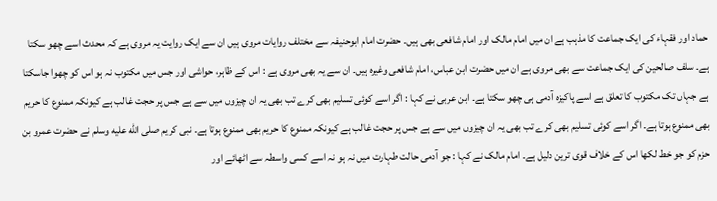حماد اور فقہاء کی ایک جماعت کا مذہب ہے ان میں امام مالک اور امام شافعی بھی ہیں۔ حضرت امام ابوحنیفہ سے مختلف روایات مروی ہیں ان سے ایک روایت یہ مروی ہے کہ محدث اسے چھو سکتا ہے۔ سلف صالحین کی ایک جماعت سے بھی مروی ہے ان میں حضرت ابن عباس، امام شافعی وغیرہ ہیں۔ ان سے یہ بھی مروی ہے : اس کے ظاہر، حواشی اور جس میں مکتوب نہ ہو اس کو چھوا جاسکتا ہے جہاں تک مکتوب کا تعلق ہے اسے پاکیزہ آدمی ہی چھو سکتا ہے۔ ابن عربی نے کہا : اگر اسے کوئی تسلیم بھی کرے تب بھی یہ ان چیزوں میں سے ہے جس پر حجت غالب ہے کیونکہ ممنوع کا حریم بھی ممنوع ہوتا ہے۔ اگر اسے کوئی تسلیم بھی کرے تب بھی یہ ان چیزوں میں سے ہے جس پر حجت غالب ہے کیونکہ ممنوع کا حریم بھی ممنوع ہوتا ہے۔ نبی کریم صلى الله عليه وسلم نے حضرت عمرو بن حزم کو جو خط لکھا اس کے خلاف قوی ترین دلیل ہے۔ امام مالک نے کہا : جو آدمی حالت طہارت میں نہ ہو نہ اسے کسی واسطہ سے اٹھائے اور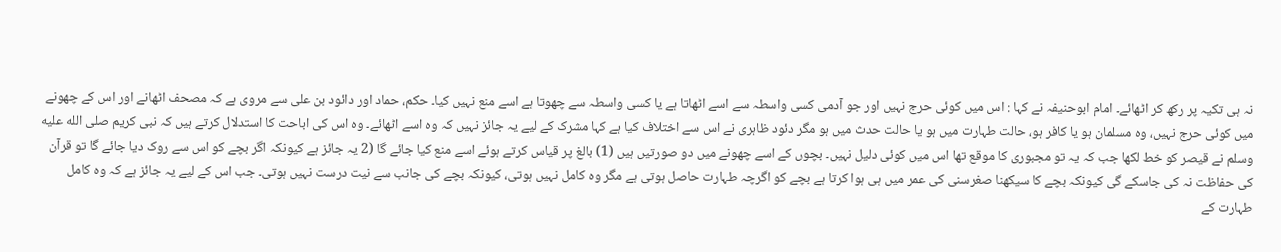نہ ہی تکیہ پر رکھ کر اٹھائے۔ امام ابوحنیفہ نے کہا : اس میں کوئی حرج نہیں اور جو آدمی کسی واسطہ سے اسے اٹھاتا ہے یا کسی واسطہ سے چھوتا ہے اسے منع نہیں کیا۔ حکم، حماد اور دائود بن علی سے مروی ہے کہ مصحف اٹھانے اور اس کے چھونے میں کوئی حرج نہیں، وہ مسلمان ہو یا کافر ہو، حالت طہارت میں ہو یا حالت حدث میں ہو مگر دئود ظاہری نے اس سے اختلاف کیا ہے کہا مشرک کے لیے یہ جائز نہیں کہ وہ اسے اٹھائے۔ وہ اس کی اباحت کا استدلال کرتے ہیں کہ نبی کریم صلى الله عليه وسلم نے قیصر کو خط لکھا جب کہ یہ تو مجبوری کا موقع تھا اس میں کوئی دلیل نہیں۔ بچوں کے اسے چھونے میں دو صورتیں ہیں (1) بالغ پر قیاس کرتے ہوئے اسے منع کیا جائے گا (2 یہ جائز ہے کیونکہ اگر بچے کو اس سے روک دیا جائے گا تو قرآن کی حفاظت نہ کی جاسکے گی کیونکہ بچے کا سیکھنا صغرسنی کی عمر میں ہی ہوا کرتا ہے بچے کو اگرچہ طہارت حاصل ہوتی ہے مگر وہ کامل نہیں ہوتی، کیونکہ بچے کی جانب سے نیت درست نہیں ہوتی۔ جب اس کے لیے یہ جائز ہے کہ وہ کامل طہارت کے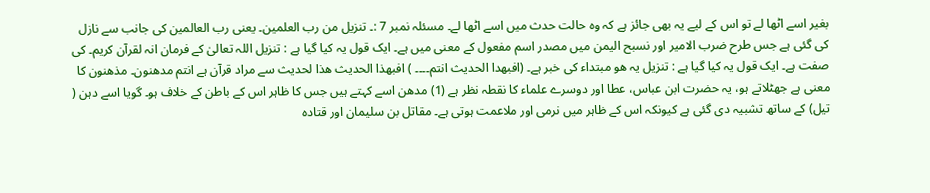بغیر اسے اٹھا لے تو اس کے لیے یہ بھی جائز ہے کہ وہ حالت حدث میں اسے اٹھا لے۔ مسئلہ نمبر 7 :۔ تنزیل من رب العلمین۔ یعنی رب العالمین کی جانب سے نازل کی گئی ہے جس طرح ضرب الامیر اور نسبح الیمن میں مصدر اسم مفعول کے معنی میں ہے۔ ایک قول یہ کیا گیا ہے : تنزیل اللہ تعالیٰ کے فرمان انہ لقرآن کریم۔ کی صفت ہے۔ ایک قول یہ کیا گیا ہے : تنزیل یہ ھو مبتداء کی خبر ہے۔ (افبھدا الحدیث انتم۔۔۔۔ ) افبھذا الحدیث ھذا لحدیث سے مراد قرآن ہے انتم مدھنون۔ مذھنون کا معنی ہے جھٹلاتے ہو، یہ حضرت ابن عباس، عطا اور دوسرے علماء کا نقطہ نظر ہے (1) مدھن اسے کہتے ہیں جس کا ظاہر اس کے باطن کے خلاف ہو۔ گویا اسے دہن ( تیل) کے ساتھ تشبیہ دی گئی ہے کیونکہ اس کے ظاہر میں نرمی اور ملاعمت ہوتی ہے۔ مقاتل بن سلیمان اور قتادہ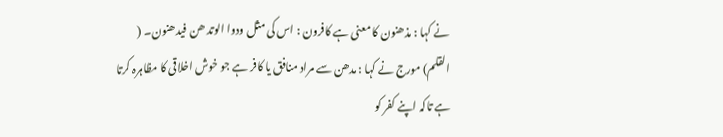نے کہا : مذھنون کا معنی ہے کافرون : اس کی مثل ودوا الوتد ھن فیدھنون۔ ( القلم) مورج نے کہا : مدھن سے مراد منافق یا کافر ہے جو خوش اخلاقی کا مظاہرہ کرتا ہے تاکہ اپنے کفر کو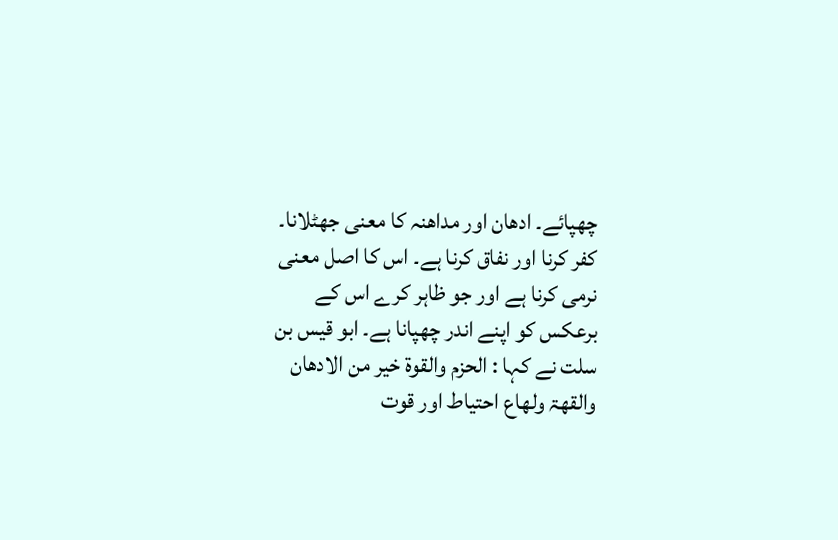چھپائے۔ ادھان اور مداھنہ کا معنی جھٹلانا۔ کفر کرنا اور نفاق کرنا ہے۔ اس کا اصل معنی نرمی کرنا ہے اور جو ظاہر کرے اس کے برعکس کو اپنے اندر چھپانا ہے۔ ابو قیس بن سلت نے کہا : الحزم والقوۃ خیر من الادھان والقھۃ ولھاع احتیاط اور قوت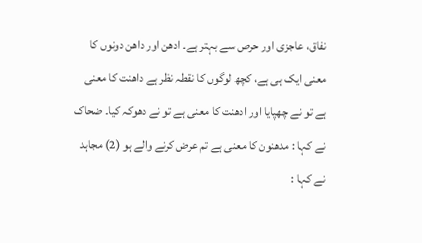نفاق، عاجزی اور حرص سے بہتر ہے۔ ادھن اور داھن دونوں کا معنی ایک ہی ہے، کچھ لوگوں کا نقطہ نظر ہے داھنت کا معنی ہے تو نے چھپایا اور ادھنت کا معنی ہے تو نے دھوکہ کیا۔ ضحاک نے کہا : مدھنون کا معنی ہے تم عرض کرنے والے ہو (2) مجاہد نے کہا :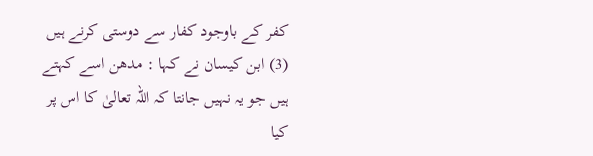کفر کے باوجود کفار سے دوستی کرنے ہیں (3) ابن کیسان نے کہا : مدھن اسے کہتے ہیں جو یہ نہیں جانتا کہ اللہ تعالیٰ کا اس پر کیا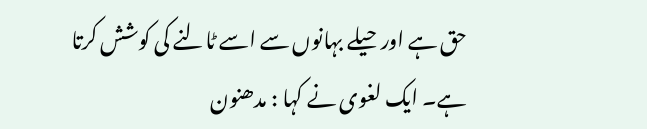حق ہے اور حیلے بہانوں سے اسے ٹالنے کی کوشش کرتا ہے۔ ایک لغوی نے کہا : مدھنون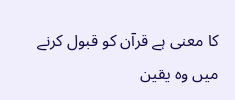کا معنی ہے قرآن کو قبول کرنے میں وہ یقین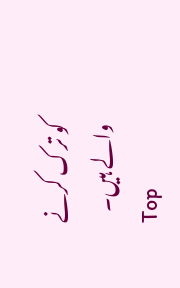کو ترک کرنے والے ہیں۔
Top